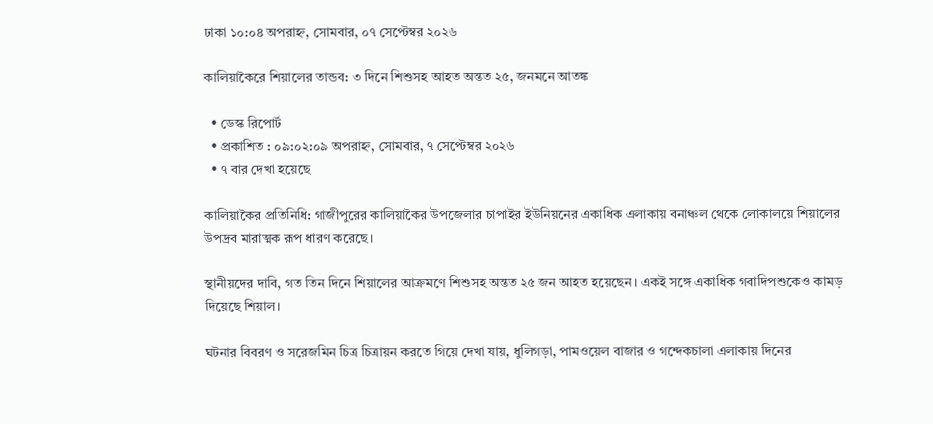ঢাকা ১০:০৪ অপরাহ্ন, সোমবার, ০৭ সেপ্টেম্বর ২০২৬

কালিয়াকৈরে শিয়ালের তান্ডব: ৩ দিনে শিশুসহ আহত অন্তত ২৫, জনমনে আতঙ্ক

  • ডেস্ক রিপোর্ট
  • প্রকাশিত : ০৯:০২:০৯ অপরাহ্ন, সোমবার, ৭ সেপ্টেম্বর ২০২৬
  • ৭ বার দেখা হয়েছে

কালিয়াকৈর প্রতিনিধি: গাজীপুরের কালিয়াকৈর উপজেলার চাপাইর ইউনিয়নের একাধিক এলাকায় বনাঞ্চল থেকে লোকালয়ে শিয়ালের উপদ্রব মারাত্মক রূপ ধারণ করেছে।

স্থানীয়দের দাবি, গত তিন দিনে শিয়ালের আক্রমণে শিশুসহ অন্তত ২৫ জন আহত হয়েছেন। একই সঙ্গে একাধিক গবাদিপশুকেও কামড় দিয়েছে শিয়াল।

ঘটনার বিবরণ ও সরেজমিন চিত্র চিত্রায়ন করতে গিয়ে দেখা যায়, ধুলিগড়া, পামওয়েল বাজার ও গন্দেকচালা এলাকায় দিনের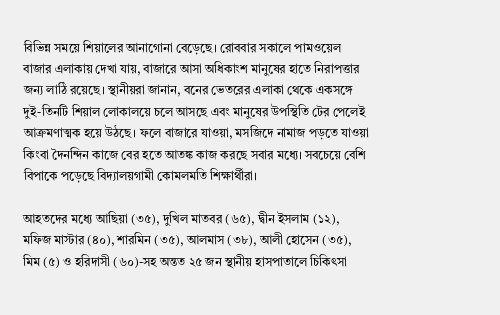বিভিন্ন সময়ে শিয়ালের আনাগোনা বেড়েছে। রোববার সকালে পামওয়েল বাজার এলাকায় দেখা যায়, বাজারে আসা অধিকাংশ মানুষের হাতে নিরাপত্তার জন্য লাঠি রয়েছে। স্থানীয়রা জানান, বনের ভেতরের এলাকা থেকে একসঙ্গে দুই-তিনটি শিয়াল লোকালয়ে চলে আসছে এবং মানুষের উপস্থিতি টের পেলেই আক্রমণাত্মক হয়ে উঠছে। ফলে বাজারে যাওয়া, মসজিদে নামাজ পড়তে যাওয়া কিংবা দৈনন্দিন কাজে বের হতে আতঙ্ক কাজ করছে সবার মধ্যে। সবচেয়ে বেশি বিপাকে পড়েছে বিদ্যালয়গামী কোমলমতি শিক্ষার্থীরা।

আহতদের মধ্যে আছিয়া (৩৫), দুখিল মাতবর (৬৫), দ্বীন ইসলাম (১২), মফিজ মাস্টার (৪০), শারমিন (৩৫), আলমাস (৩৮), আলী হোসেন (৩৫), মিম (৫) ও হরিদাসী (৬০)-সহ অন্তত ২৫ জন স্থানীয় হাসপাতালে চিকিৎসা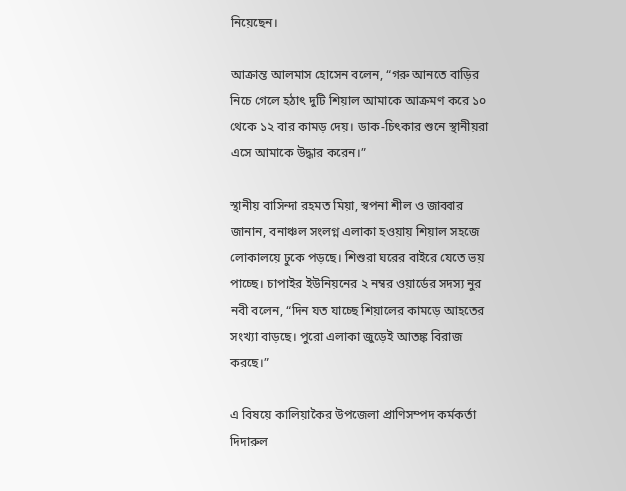নিয়েছেন।

আক্রান্ত আলমাস হোসেন বলেন, “গরু আনতে বাড়ির নিচে গেলে হঠাৎ দুটি শিয়াল আমাকে আক্রমণ করে ১০ থেকে ১২ বার কামড় দেয়। ডাক-চিৎকার শুনে স্থানীয়রা এসে আমাকে উদ্ধার করেন।”

স্থানীয় বাসিন্দা রহমত মিয়া, স্বপনা শীল ও জাব্বার জানান, বনাঞ্চল সংলগ্ন এলাকা হওয়ায় শিয়াল সহজে লোকালয়ে ঢুকে পড়ছে। শিশুরা ঘরের বাইরে যেতে ভয় পাচ্ছে। চাপাইর ইউনিয়নের ২ নম্বর ওয়ার্ডের সদস্য নুর নবী বলেন, “দিন যত যাচ্ছে শিয়ালের কামড়ে আহতের সংখ্যা বাড়ছে। পুরো এলাকা জুড়েই আতঙ্ক বিরাজ করছে।”

এ বিষয়ে কালিয়াকৈর উপজেলা প্রাণিসম্পদ কর্মকর্তা দিদারুল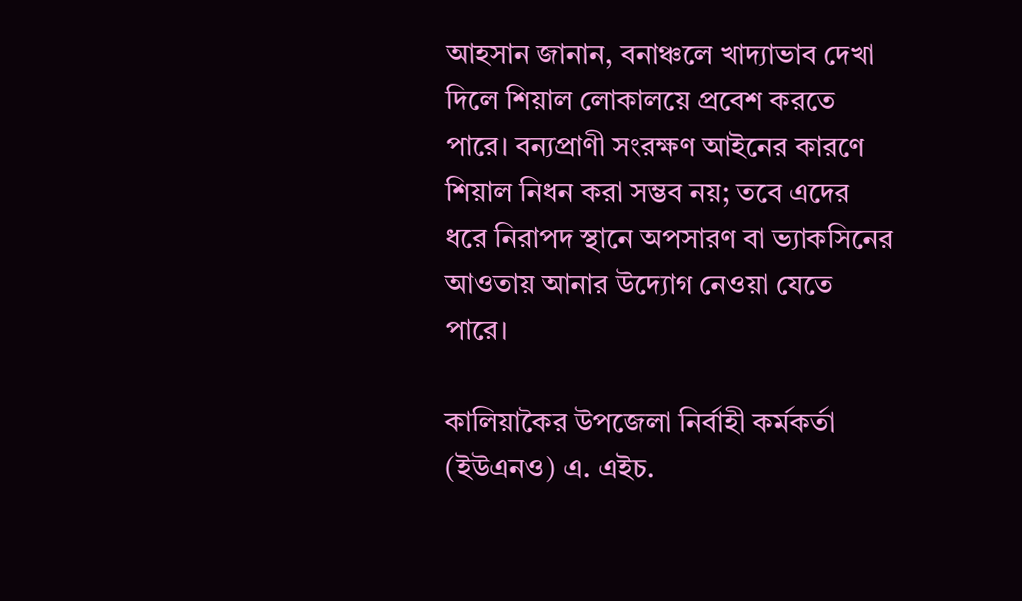আহসান জানান, বনাঞ্চলে খাদ্যাভাব দেখা দিলে শিয়াল লোকালয়ে প্রবেশ করতে পারে। বন্যপ্রাণী সংরক্ষণ আইনের কারণে শিয়াল নিধন করা সম্ভব নয়; তবে এদের ধরে নিরাপদ স্থানে অপসারণ বা ভ্যাকসিনের আওতায় আনার উদ্যোগ নেওয়া যেতে পারে।

কালিয়াকৈর উপজেলা নির্বাহী কর্মকর্তা (ইউএনও) এ. এইচ.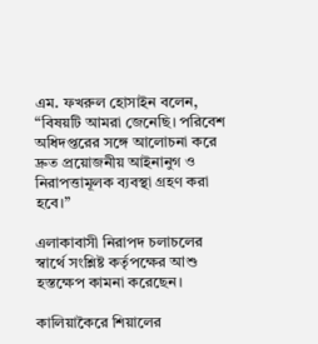এম. ফখরুল হোসাইন বলেন, “বিষয়টি আমরা জেনেছি। পরিবেশ অধিদপ্তরের সঙ্গে আলোচনা করে দ্রুত প্রয়োজনীয় আইনানুগ ও নিরাপত্তামূলক ব্যবস্থা গ্রহণ করা হবে।”

এলাকাবাসী নিরাপদ চলাচলের স্বার্থে সংশ্লিষ্ট কর্তৃপক্ষের আশু হস্তক্ষেপ কামনা করেছেন।

কালিয়াকৈরে শিয়ালের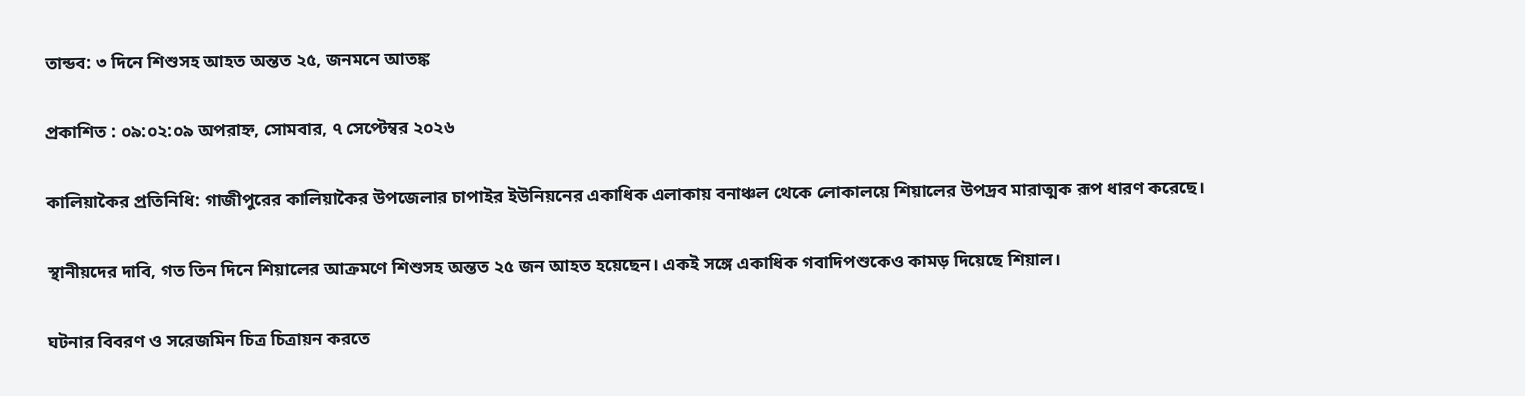তান্ডব: ৩ দিনে শিশুসহ আহত অন্তত ২৫, জনমনে আতঙ্ক

প্রকাশিত : ০৯:০২:০৯ অপরাহ্ন, সোমবার, ৭ সেপ্টেম্বর ২০২৬

কালিয়াকৈর প্রতিনিধি: গাজীপুরের কালিয়াকৈর উপজেলার চাপাইর ইউনিয়নের একাধিক এলাকায় বনাঞ্চল থেকে লোকালয়ে শিয়ালের উপদ্রব মারাত্মক রূপ ধারণ করেছে।

স্থানীয়দের দাবি, গত তিন দিনে শিয়ালের আক্রমণে শিশুসহ অন্তত ২৫ জন আহত হয়েছেন। একই সঙ্গে একাধিক গবাদিপশুকেও কামড় দিয়েছে শিয়াল।

ঘটনার বিবরণ ও সরেজমিন চিত্র চিত্রায়ন করতে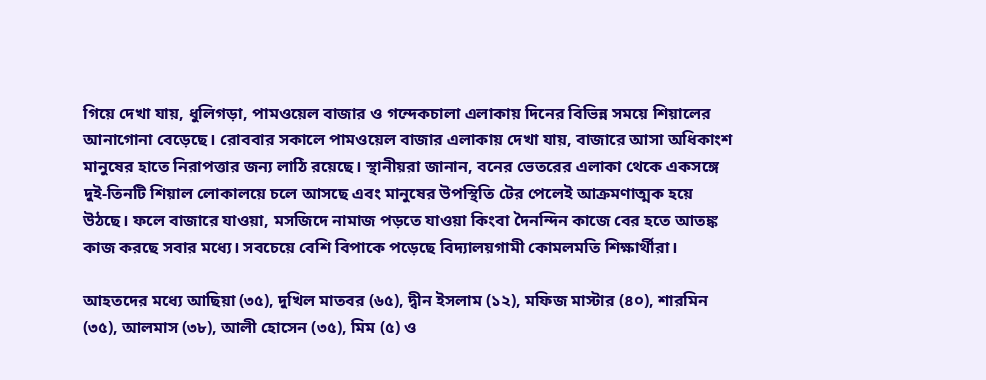গিয়ে দেখা যায়, ধুলিগড়া, পামওয়েল বাজার ও গন্দেকচালা এলাকায় দিনের বিভিন্ন সময়ে শিয়ালের আনাগোনা বেড়েছে। রোববার সকালে পামওয়েল বাজার এলাকায় দেখা যায়, বাজারে আসা অধিকাংশ মানুষের হাতে নিরাপত্তার জন্য লাঠি রয়েছে। স্থানীয়রা জানান, বনের ভেতরের এলাকা থেকে একসঙ্গে দুই-তিনটি শিয়াল লোকালয়ে চলে আসছে এবং মানুষের উপস্থিতি টের পেলেই আক্রমণাত্মক হয়ে উঠছে। ফলে বাজারে যাওয়া, মসজিদে নামাজ পড়তে যাওয়া কিংবা দৈনন্দিন কাজে বের হতে আতঙ্ক কাজ করছে সবার মধ্যে। সবচেয়ে বেশি বিপাকে পড়েছে বিদ্যালয়গামী কোমলমতি শিক্ষার্থীরা।

আহতদের মধ্যে আছিয়া (৩৫), দুখিল মাতবর (৬৫), দ্বীন ইসলাম (১২), মফিজ মাস্টার (৪০), শারমিন (৩৫), আলমাস (৩৮), আলী হোসেন (৩৫), মিম (৫) ও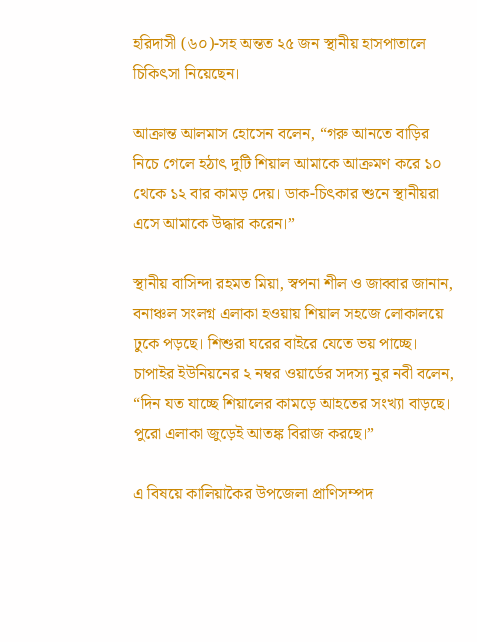হরিদাসী (৬০)-সহ অন্তত ২৫ জন স্থানীয় হাসপাতালে চিকিৎসা নিয়েছেন।

আক্রান্ত আলমাস হোসেন বলেন, “গরু আনতে বাড়ির নিচে গেলে হঠাৎ দুটি শিয়াল আমাকে আক্রমণ করে ১০ থেকে ১২ বার কামড় দেয়। ডাক-চিৎকার শুনে স্থানীয়রা এসে আমাকে উদ্ধার করেন।”

স্থানীয় বাসিন্দা রহমত মিয়া, স্বপনা শীল ও জাব্বার জানান, বনাঞ্চল সংলগ্ন এলাকা হওয়ায় শিয়াল সহজে লোকালয়ে ঢুকে পড়ছে। শিশুরা ঘরের বাইরে যেতে ভয় পাচ্ছে। চাপাইর ইউনিয়নের ২ নম্বর ওয়ার্ডের সদস্য নুর নবী বলেন, “দিন যত যাচ্ছে শিয়ালের কামড়ে আহতের সংখ্যা বাড়ছে। পুরো এলাকা জুড়েই আতঙ্ক বিরাজ করছে।”

এ বিষয়ে কালিয়াকৈর উপজেলা প্রাণিসম্পদ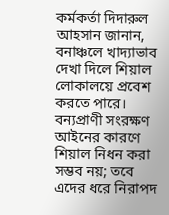কর্মকর্তা দিদারুল আহসান জানান, বনাঞ্চলে খাদ্যাভাব দেখা দিলে শিয়াল লোকালয়ে প্রবেশ করতে পারে। বন্যপ্রাণী সংরক্ষণ আইনের কারণে শিয়াল নিধন করা সম্ভব নয়; তবে এদের ধরে নিরাপদ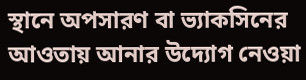স্থানে অপসারণ বা ভ্যাকসিনের আওতায় আনার উদ্যোগ নেওয়া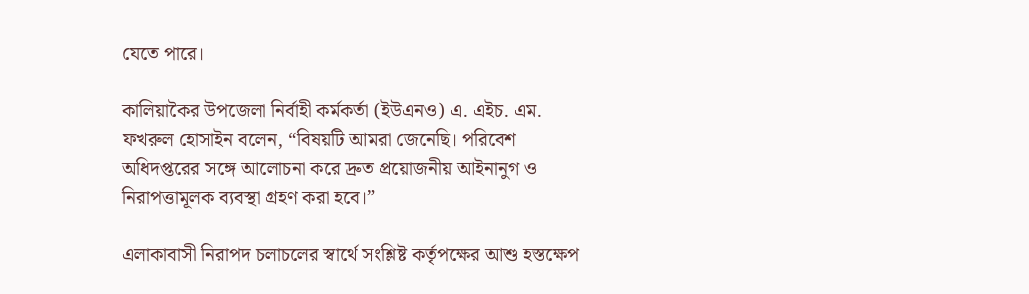যেতে পারে।

কালিয়াকৈর উপজেলা নির্বাহী কর্মকর্তা (ইউএনও) এ. এইচ. এম. ফখরুল হোসাইন বলেন, “বিষয়টি আমরা জেনেছি। পরিবেশ অধিদপ্তরের সঙ্গে আলোচনা করে দ্রুত প্রয়োজনীয় আইনানুগ ও নিরাপত্তামূলক ব্যবস্থা গ্রহণ করা হবে।”

এলাকাবাসী নিরাপদ চলাচলের স্বার্থে সংশ্লিষ্ট কর্তৃপক্ষের আশু হস্তক্ষেপ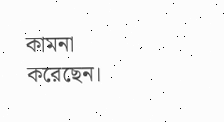কামনা করেছেন।